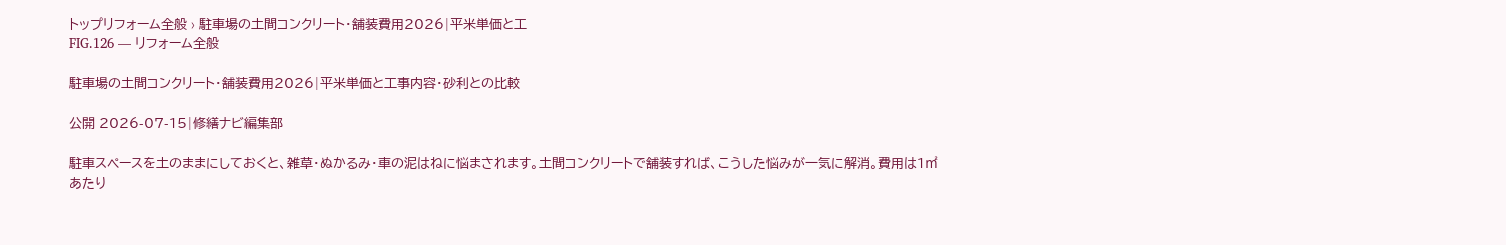トップリフォーム全般 › 駐車場の土間コンクリート・舗装費用2026|平米単価と工
FIG.126 — リフォーム全般

駐車場の土間コンクリート・舗装費用2026|平米単価と工事内容・砂利との比較

公開 2026-07-15|修繕ナビ編集部

駐車スペースを土のままにしておくと、雑草・ぬかるみ・車の泥はねに悩まされます。土間コンクリートで舗装すれば、こうした悩みが一気に解消。費用は1㎡あたり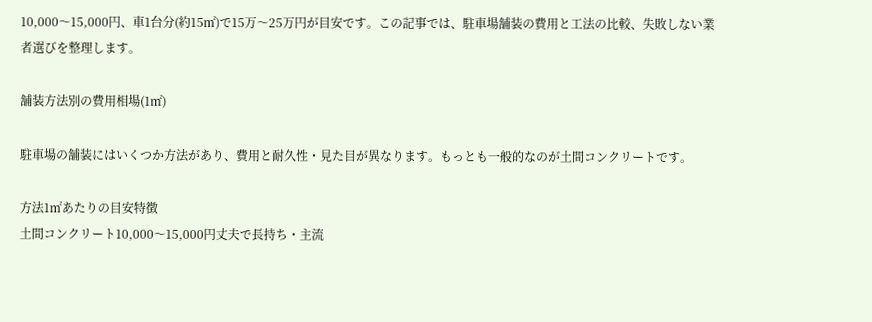10,000〜15,000円、車1台分(約15㎡)で15万〜25万円が目安です。この記事では、駐車場舗装の費用と工法の比較、失敗しない業者選びを整理します。

舗装方法別の費用相場(1㎡)

駐車場の舗装にはいくつか方法があり、費用と耐久性・見た目が異なります。もっとも一般的なのが土間コンクリートです。

方法1㎡あたりの目安特徴
土間コンクリート10,000〜15,000円丈夫で長持ち・主流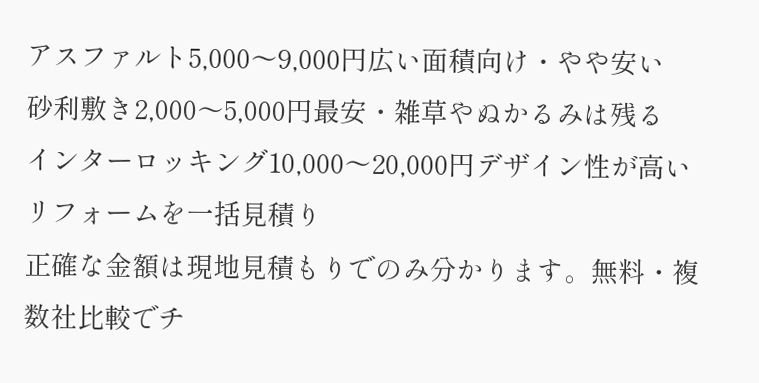アスファルト5,000〜9,000円広い面積向け・やや安い
砂利敷き2,000〜5,000円最安・雑草やぬかるみは残る
インターロッキング10,000〜20,000円デザイン性が高い
リフォームを一括見積り
正確な金額は現地見積もりでのみ分かります。無料・複数社比較でチ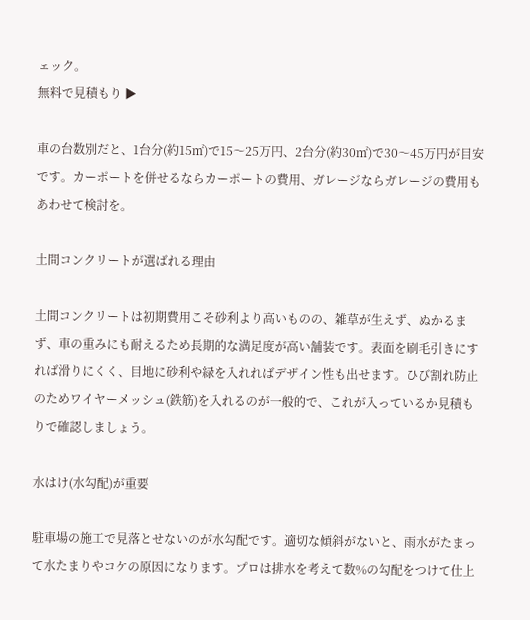ェック。
無料で見積もり ▶

車の台数別だと、1台分(約15㎡)で15〜25万円、2台分(約30㎡)で30〜45万円が目安です。カーポートを併せるならカーポートの費用、ガレージならガレージの費用もあわせて検討を。

土間コンクリートが選ばれる理由

土間コンクリートは初期費用こそ砂利より高いものの、雑草が生えず、ぬかるまず、車の重みにも耐えるため長期的な満足度が高い舗装です。表面を刷毛引きにすれば滑りにくく、目地に砂利や緑を入れればデザイン性も出せます。ひび割れ防止のためワイヤーメッシュ(鉄筋)を入れるのが一般的で、これが入っているか見積もりで確認しましょう。

水はけ(水勾配)が重要

駐車場の施工で見落とせないのが水勾配です。適切な傾斜がないと、雨水がたまって水たまりやコケの原因になります。プロは排水を考えて数%の勾配をつけて仕上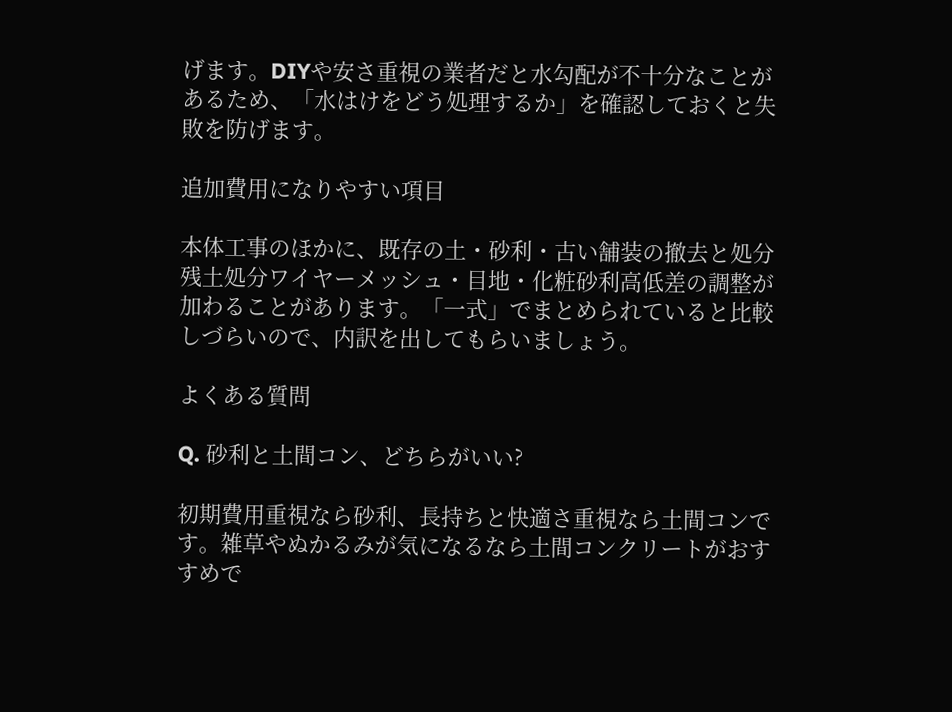げます。DIYや安さ重視の業者だと水勾配が不十分なことがあるため、「水はけをどう処理するか」を確認しておくと失敗を防げます。

追加費用になりやすい項目

本体工事のほかに、既存の土・砂利・古い舗装の撤去と処分残土処分ワイヤーメッシュ・目地・化粧砂利高低差の調整が加わることがあります。「一式」でまとめられていると比較しづらいので、内訳を出してもらいましょう。

よくある質問

Q. 砂利と土間コン、どちらがいい?

初期費用重視なら砂利、長持ちと快適さ重視なら土間コンです。雑草やぬかるみが気になるなら土間コンクリートがおすすめで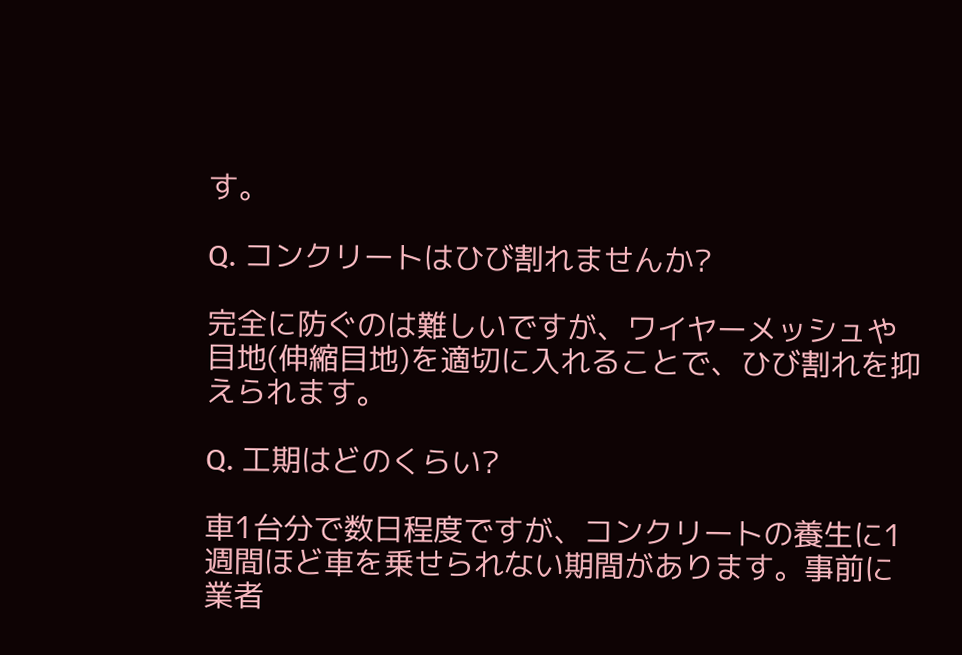す。

Q. コンクリートはひび割れませんか?

完全に防ぐのは難しいですが、ワイヤーメッシュや目地(伸縮目地)を適切に入れることで、ひび割れを抑えられます。

Q. 工期はどのくらい?

車1台分で数日程度ですが、コンクリートの養生に1週間ほど車を乗せられない期間があります。事前に業者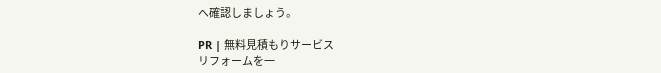へ確認しましょう。

PR | 無料見積もりサービス
リフォームを一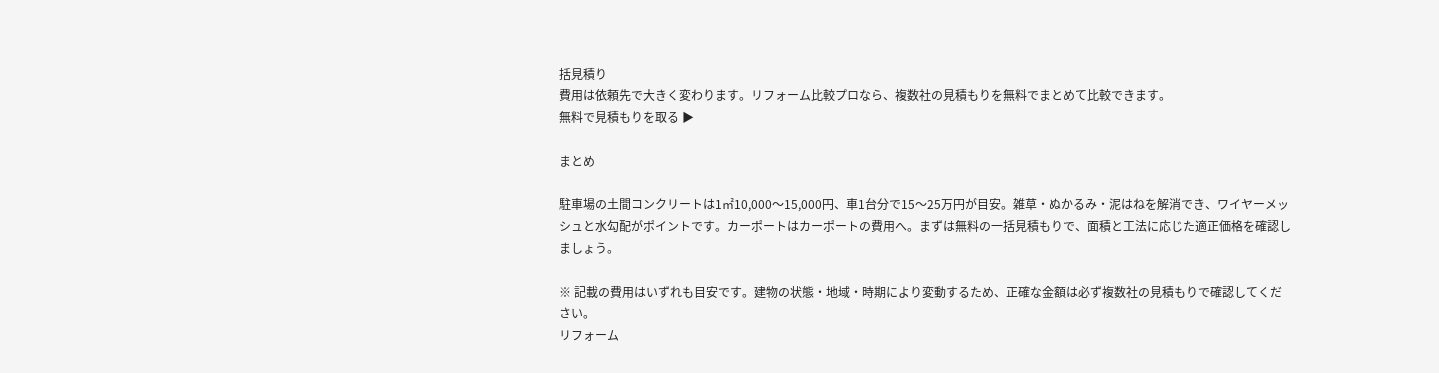括見積り
費用は依頼先で大きく変わります。リフォーム比較プロなら、複数社の見積もりを無料でまとめて比較できます。
無料で見積もりを取る ▶

まとめ

駐車場の土間コンクリートは1㎡10,000〜15,000円、車1台分で15〜25万円が目安。雑草・ぬかるみ・泥はねを解消でき、ワイヤーメッシュと水勾配がポイントです。カーポートはカーポートの費用へ。まずは無料の一括見積もりで、面積と工法に応じた適正価格を確認しましょう。

※ 記載の費用はいずれも目安です。建物の状態・地域・時期により変動するため、正確な金額は必ず複数社の見積もりで確認してください。
リフォーム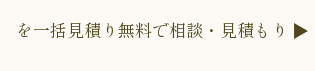を一括見積り無料で相談・見積もり ▶